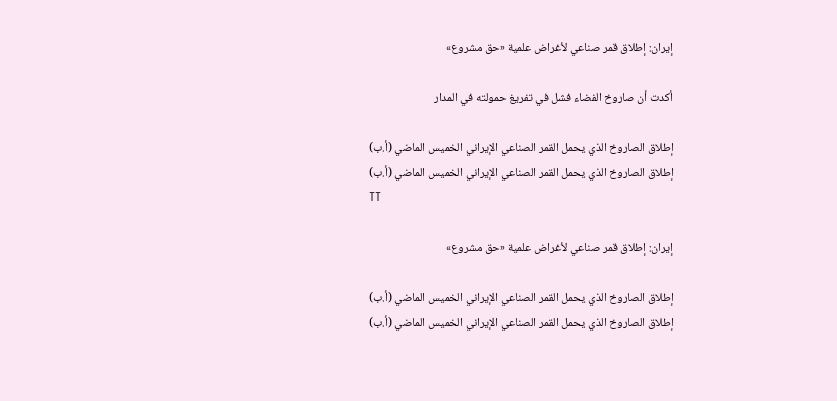إيران: إطلاق قمر صناعي لأغراض علمية «حق مشروع»

أكدت أن صاروخ الفضاء فشل في تفريغ حمولته في المدار

إطلاق الصاروخ الذي يحمل القمر الصناعي الإيراني الخميس الماضي (أ.ب)
إطلاق الصاروخ الذي يحمل القمر الصناعي الإيراني الخميس الماضي (أ.ب)
TT

إيران: إطلاق قمر صناعي لأغراض علمية «حق مشروع»

إطلاق الصاروخ الذي يحمل القمر الصناعي الإيراني الخميس الماضي (أ.ب)
إطلاق الصاروخ الذي يحمل القمر الصناعي الإيراني الخميس الماضي (أ.ب)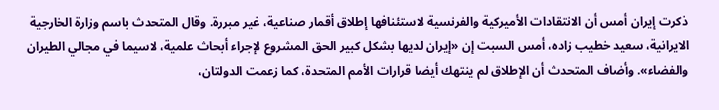ذكرت إيران أمس أن الانتقادات الأميركية والفرنسية لاستئنافها إطلاق أقمار صناعية، غير مبررة. وقال المتحدث باسم وزارة الخارجية الايرانية، سعيد خطيب زاده، أمس السبت إن «إيران لديها بشكل كبير الحق المشروع لإجراء أبحاث علمية، لاسيما في مجالي الطيران والفضاء». وأضاف المتحدث أن الإطلاق لم ينتهك أيضا قرارات الأمم المتحدة، كما زعمت الدولتان،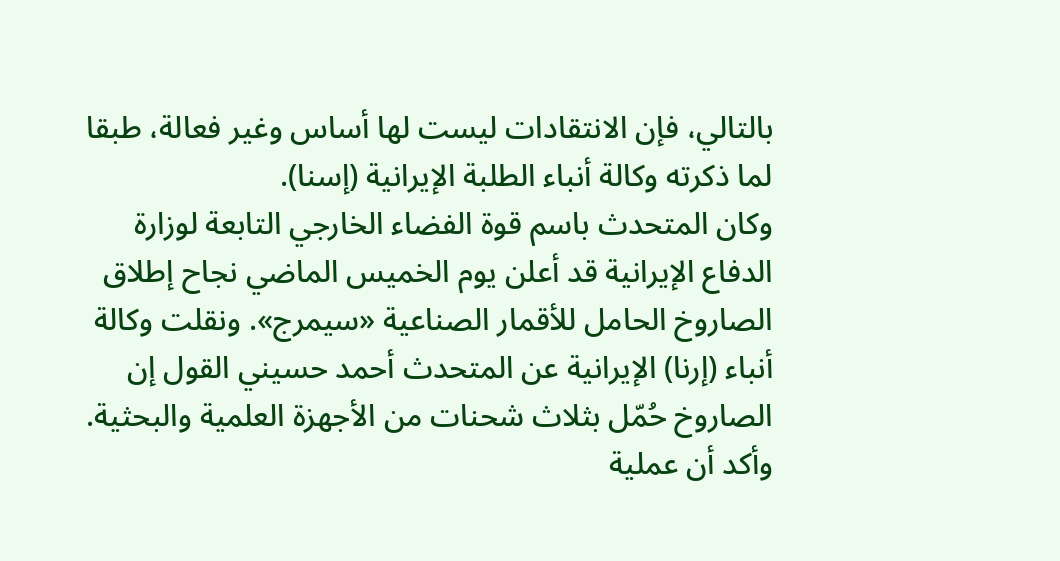بالتالي، فإن الانتقادات ليست لها أساس وغير فعالة، طبقا لما ذكرته وكالة أنباء الطلبة الإيرانية (إسنا).
وكان المتحدث باسم قوة الفضاء الخارجي التابعة لوزارة الدفاع الإيرانية قد أعلن يوم الخميس الماضي نجاح إطلاق الصاروخ الحامل للأقمار الصناعية «سيمرج». ونقلت وكالة أنباء (إرنا) الإيرانية عن المتحدث أحمد حسيني القول إن الصاروخ حُمّل بثلاث شحنات من الأجهزة العلمية والبحثية. وأكد أن عملية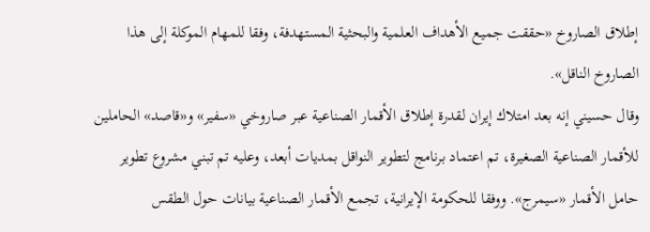إطلاق الصاروخ «حققت جميع الأهداف العلمية والبحثية المستهدفة، وفقا للمهام الموكلة إلى هذا الصاروخ الناقل».
وقال حسيني إنه بعد امتلاك إيران لقدرة إطلاق الأقمار الصناعية عبر صاروخي «سفير» و«قاصد» الحاملين للأقمار الصناعية الصغيرة، تم اعتماد برنامج لتطوير النواقل بمديات أبعد، وعليه تم تبني مشروع تطوير حامل الأقمار «سيمرج». ووفقا للحكومة الإيرانية، تجمع الأقمار الصناعية بيانات حول الطقس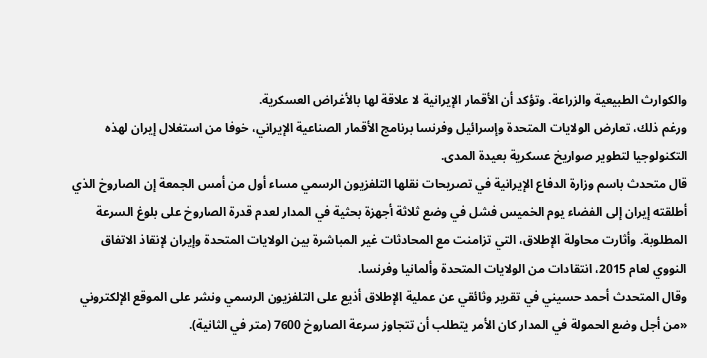والكوارث الطبيعية والزراعة. وتؤكد أن الأقمار الإيرانية لا علاقة لها بالأغراض العسكرية.
ورغم ذلك، تعارض الولايات المتحدة وإسرائيل وفرنسا برنامج الأقمار الصناعية الإيراني، خوفا من استغلال إيران لهذه التكنولوجيا لتطوير صواريخ عسكرية بعيدة المدى.
قال متحدث باسم وزارة الدفاع الإيرانية في تصريحات نقلها التلفزيون الرسمي مساء أول من أمس الجمعة إن الصاروخ الذي أطلقته إيران إلى الفضاء يوم الخميس فشل في وضع ثلاثة أجهزة بحثية في المدار لعدم قدرة الصاروخ على بلوغ السرعة المطلوبة. وأثارت محاولة الإطلاق، التي تزامنت مع المحادثات غير المباشرة بين الولايات المتحدة وإيران لإنقاذ الاتفاق النووي لعام 2015، انتقادات من الولايات المتحدة وألمانيا وفرنسا.
وقال المتحدث أحمد حسيني في تقرير وثائقي عن عملية الإطلاق أذيع على التلفزيون الرسمي ونشر على الموقع الإلكتروني «من أجل وضع الحمولة في المدار كان الأمر يتطلب أن تتجاوز سرعة الصاروخ 7600 (متر في الثانية).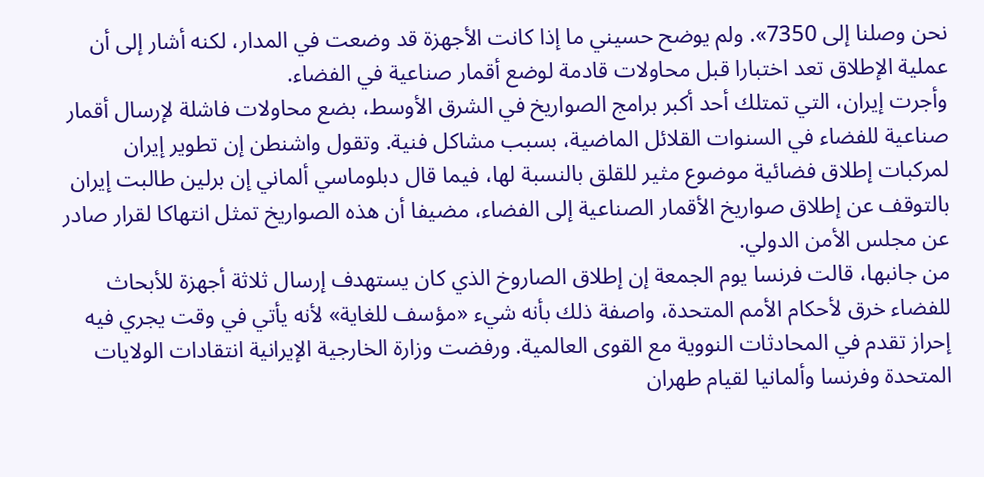نحن وصلنا إلى 7350». ولم يوضح حسيني ما إذا كانت الأجهزة قد وضعت في المدار، لكنه أشار إلى أن عملية الإطلاق تعد اختبارا قبل محاولات قادمة لوضع أقمار صناعية في الفضاء.
وأجرت إيران، التي تمتلك أحد أكبر برامج الصواريخ في الشرق الأوسط، بضع محاولات فاشلة لإرسال أقمار صناعية للفضاء في السنوات القلائل الماضية، بسبب مشاكل فنية. وتقول واشنطن إن تطوير إيران لمركبات إطلاق فضائية موضوع مثير للقلق بالنسبة لها، فيما قال دبلوماسي ألماني إن برلين طالبت إيران بالتوقف عن إطلاق صواريخ الأقمار الصناعية إلى الفضاء، مضيفا أن هذه الصواريخ تمثل انتهاكا لقرار صادر عن مجلس الأمن الدولي.
من جانبها، قالت فرنسا يوم الجمعة إن إطلاق الصاروخ الذي كان يستهدف إرسال ثلاثة أجهزة للأبحاث للفضاء خرق لأحكام الأمم المتحدة، واصفة ذلك بأنه شيء «مؤسف للغاية» لأنه يأتي في وقت يجري فيه إحراز تقدم في المحادثات النووية مع القوى العالمية. ورفضت وزارة الخارجية الإيرانية انتقادات الولايات المتحدة وفرنسا وألمانيا لقيام طهران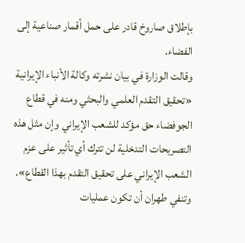بإطلاق صاروخ قادر على حمل أقمار صناعية إلى الفضاء.
وقالت الوزارة في بيان نشرته وكالة الأنباء الإيرانية «تحقيق التقدم العلمي والبحثي ومنه في قطاع الجوفضاء حق مؤكد للشعب الإيراني وإن مثل هذه التصريحات التدخلية لن تترك أي تأثير على عزم الشعب الإيراني على تحقيق التقدم بهذا القطاع». وتنفي طهران أن تكون عمليات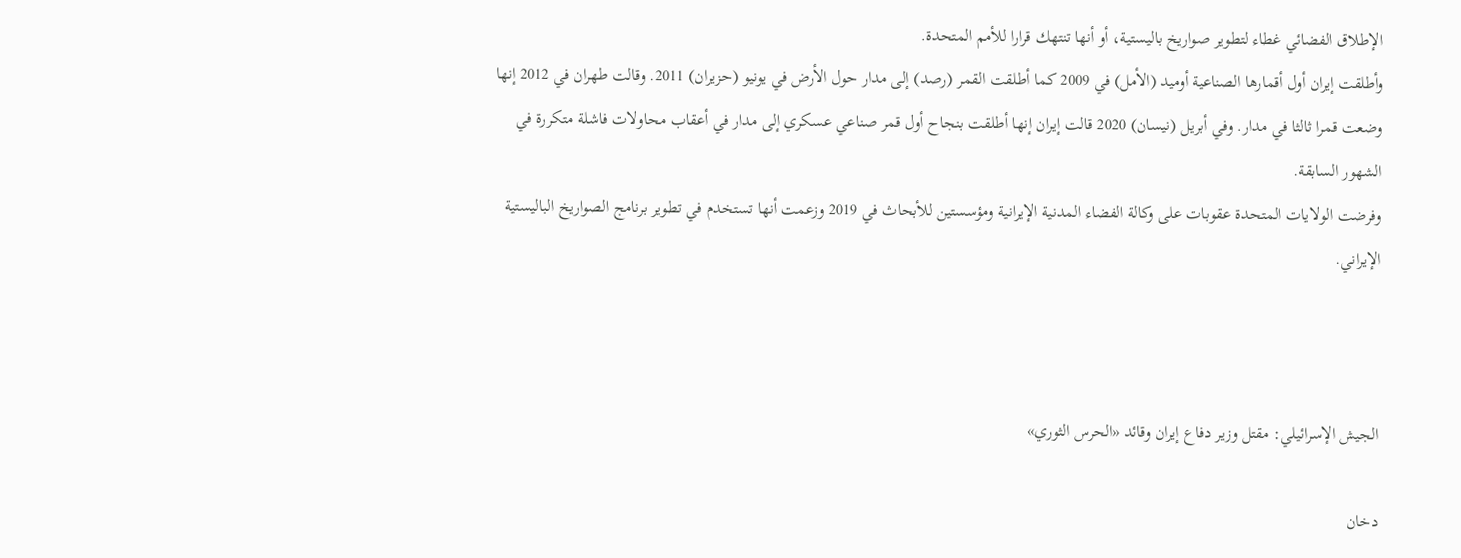الإطلاق الفضائي غطاء لتطوير صواريخ باليستية، أو أنها تنتهك قرارا للأمم المتحدة.
وأطلقت إيران أول أقمارها الصناعية أوميد (الأمل) في 2009 كما أطلقت القمر (رصد) إلى مدار حول الأرض في يونيو (حزيران) 2011. وقالت طهران في 2012 إنها وضعت قمرا ثالثا في مدار. وفي أبريل (نيسان) 2020 قالت إيران إنها أطلقت بنجاح أول قمر صناعي عسكري إلى مدار في أعقاب محاولات فاشلة متكررة في الشهور السابقة.
وفرضت الولايات المتحدة عقوبات على وكالة الفضاء المدنية الإيرانية ومؤسستين للأبحاث في 2019 وزعمت أنها تستخدم في تطوير برنامج الصواريخ الباليستية الإيراني.



الجيش الإسرائيلي: مقتل وزير دفاع إيران وقائد «الحرس الثوري»

دخان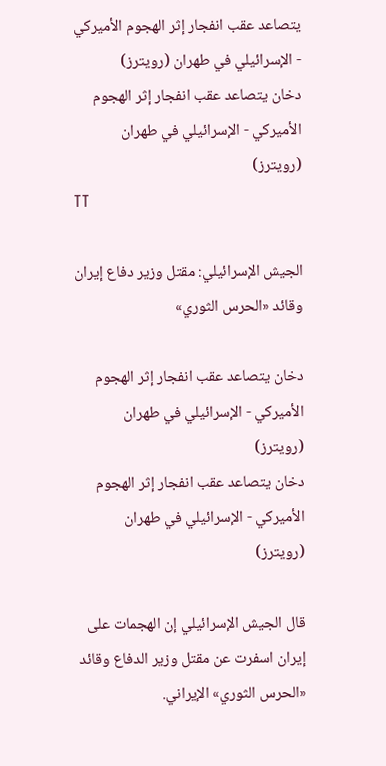يتصاعد عقب انفجار إثر الهجوم الأميركي - الإسرائيلي في طهران (رويترز)
دخان يتصاعد عقب انفجار إثر الهجوم الأميركي - الإسرائيلي في طهران (رويترز)
TT

الجيش الإسرائيلي: مقتل وزير دفاع إيران وقائد «الحرس الثوري»

دخان يتصاعد عقب انفجار إثر الهجوم الأميركي - الإسرائيلي في طهران (رويترز)
دخان يتصاعد عقب انفجار إثر الهجوم الأميركي - الإسرائيلي في طهران (رويترز)

قال الجيش الإسرائيلي إن الهجمات على إيران اسفرت عن مقتل وزير الدفاع وقائد «الحرس الثوري» الإيراني.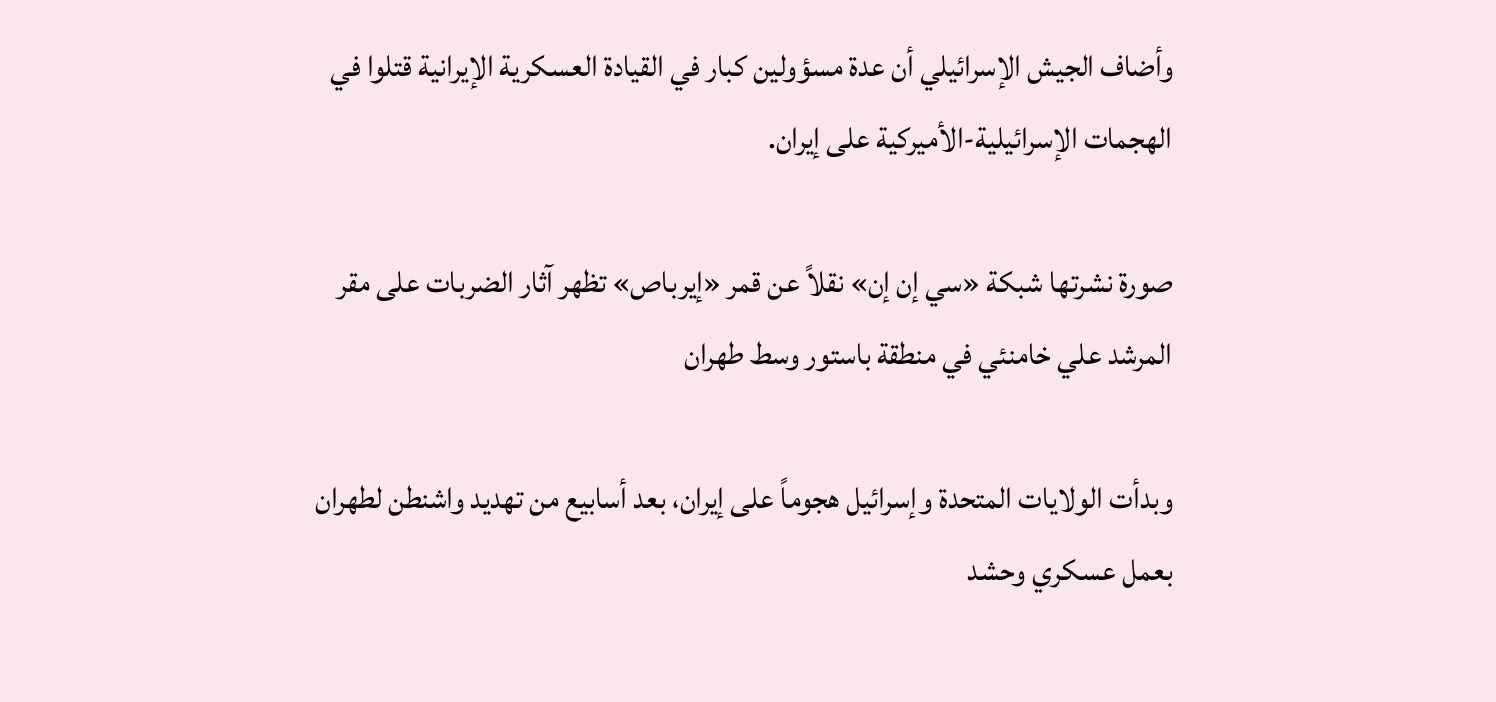وأضاف الجيش الإسرائيلي أن عدة مسؤولين كبار في القيادة العسكرية الإيرانية قتلوا في الهجمات الإسرائيلية-الأميركية على إيران.

صورة نشرتها شبكة «سي إن إن» نقلاً عن قمر «إيرباص» تظهر آثار الضربات على مقر المرشد علي خامنئي في منطقة باستور وسط طهران

وبدأت الولايات المتحدة وإسرائيل هجوماً على إيران، بعد أسابيع من تهديد واشنطن لطهران بعمل عسكري وحشد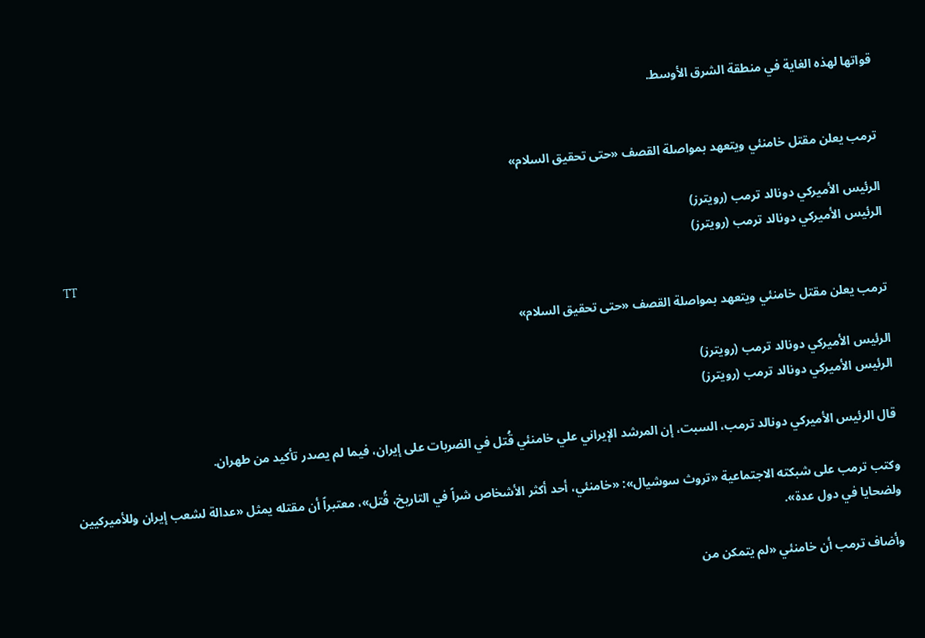قواتها لهذه الغاية في منطقة الشرق الأوسط.


ترمب يعلن مقتل خامنئي ويتعهد بمواصلة القصف «حتى تحقيق السلام»

الرئيس الأميركي دونالد ترمب (رويترز)
الرئيس الأميركي دونالد ترمب (رويترز)
TT

ترمب يعلن مقتل خامنئي ويتعهد بمواصلة القصف «حتى تحقيق السلام»

الرئيس الأميركي دونالد ترمب (رويترز)
الرئيس الأميركي دونالد ترمب (رويترز)

قال الرئيس الأميركي دونالد ترمب، السبت، إن المرشد الإيراني علي خامنئي قُتل في الضربات على إيران، فيما لم يصدر تأكيد من طهران.

وكتب ترمب على شبكته الاجتماعية «تروث سوشيال»: «خامنئي، أحد أكثر الأشخاص شراً في التاريخ، قُتل»، معتبراً أن مقتله يمثل «عدالة لشعب إيران وللأميركيين ولضحايا في دول عدة».

وأضاف ترمب أن خامنئي «لم يتمكن من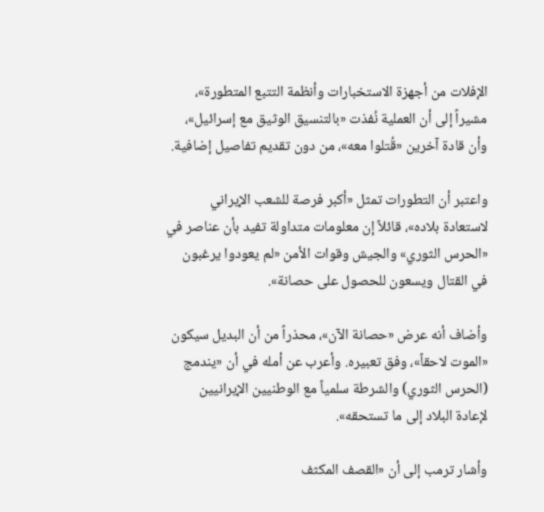الإفلات من أجهزة الاستخبارات وأنظمة التتبع المتطورة»، مشيراً إلى أن العملية نُفذت «بالتنسيق الوثيق مع إسرائيل»، وأن قادة آخرين «قُتلوا معه»، من دون تقديم تفاصيل إضافية.

واعتبر أن التطورات تمثل «أكبر فرصة للشعب الإيراني لاستعادة بلاده»، قائلاً إن معلومات متداولة تفيد بأن عناصر في «الحرس الثوري» والجيش وقوات الأمن «لم يعودوا يرغبون في القتال ويسعون للحصول على حصانة».

وأضاف أنه عرض «حصانة الآن»، محذراً من أن البديل سيكون «الموت لاحقاً»، وفق تعبيره. وأعرب عن أمله في أن «يندمج (الحرس الثوري) والشرطة سلمياً مع الوطنيين الإيرانيين لإعادة البلاد إلى ما تستحقه».

وأشار ترمب إلى أن «القصف المكثف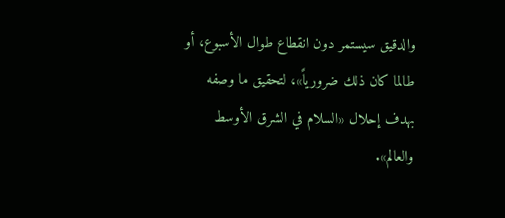والدقيق سيستمر دون انقطاع طوال الأسبوع، أو طالما كان ذلك ضرورياً»، لتحقيق ما وصفه بهدف إحلال «السلام في الشرق الأوسط والعالم».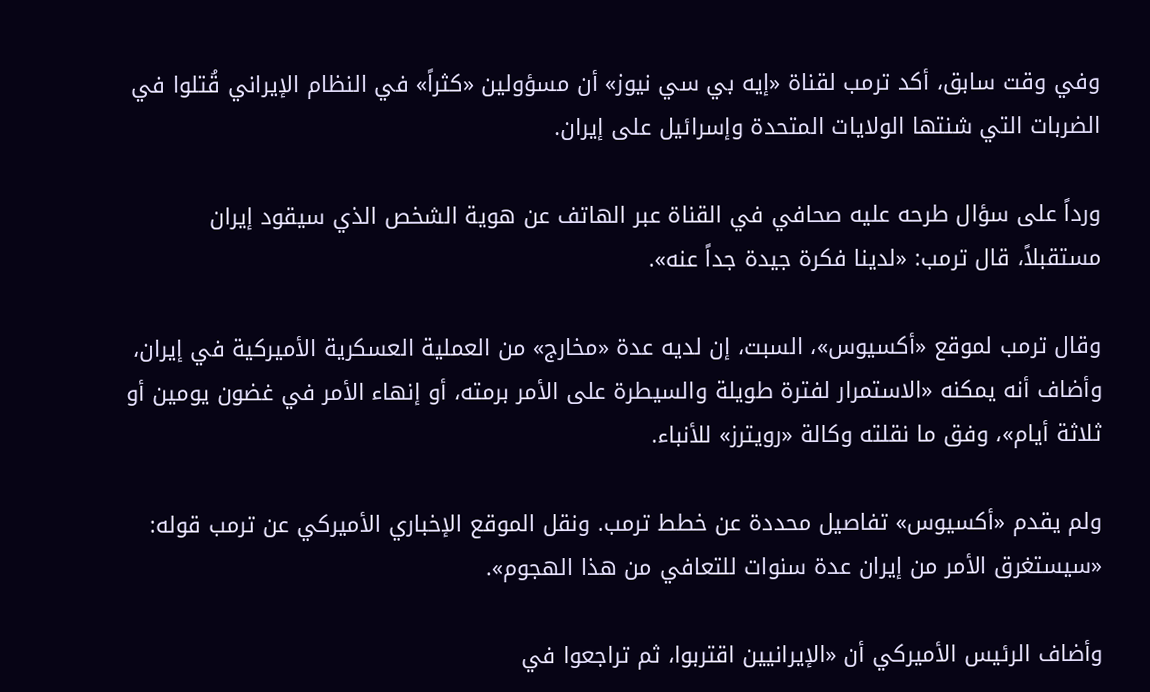وفي وقت سابق، أكد ترمب لقناة «إيه بي سي نيوز» أن مسؤولين «كثراً» في النظام الإيراني قُتلوا في الضربات التي شنتها الولايات المتحدة وإسرائيل على إيران.

ورداً على سؤال طرحه عليه صحافي في القناة عبر الهاتف عن هوية الشخص الذي سيقود إيران مستقبلاً، قال ترمب: «لدينا فكرة جيدة جداً عنه».

وقال ترمب لموقع «أكسيوس»، السبت، إن لديه عدة «مخارج» من العملية العسكرية الأميركية في إيران، وأضاف أنه يمكنه «الاستمرار لفترة طويلة والسيطرة على الأمر برمته، أو إنهاء الأمر في غضون يومين أو ثلاثة أيام»، وفق ما نقلته وكالة «رويترز» للأنباء.

ولم يقدم «أكسيوس» تفاصيل محددة عن خطط ترمب. ونقل الموقع الإخباري الأميركي عن ترمب قوله: «سيستغرق الأمر من إيران عدة سنوات للتعافي من هذا الهجوم».

وأضاف الرئيس الأميركي أن «الإيرانيين اقتربوا، ثم تراجعوا في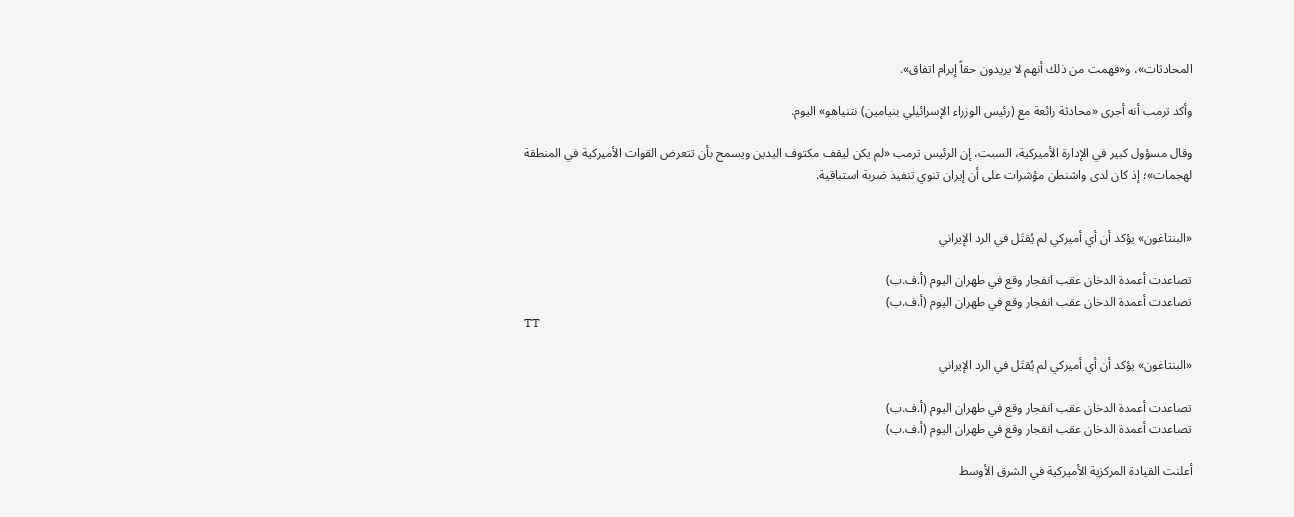المحادثات»، و«فهمت من ذلك أنهم لا يريدون حقاً إبرام اتفاق».

وأكد ترمب أنه أجرى «محادثة رائعة مع (رئيس الوزراء الإسرائيلي بنيامين) نتنياهو» اليوم.

وقال مسؤول كبير في الإدارة الأميركية، ‌السبت، إن ‌الرئيس ترمب «لم يكن ليقف مكتوف اليدين ويسمح بأن ‌تتعرض ‌القوات الأميركية ‌في المنطقة لهجمات»؛ ‌إذ كان لدى ‌واشنطن مؤشرات على أن إيران تنوي تنفيذ ضربة استباقية.


«البنتاغون» يؤكد أن أي أميركي لم يُقتَل في الرد الإيراني

تصاعدت أعمدة الدخان عقب انفجار وقع في طهران اليوم (أ.ف.ب)
تصاعدت أعمدة الدخان عقب انفجار وقع في طهران اليوم (أ.ف.ب)
TT

«البنتاغون» يؤكد أن أي أميركي لم يُقتَل في الرد الإيراني

تصاعدت أعمدة الدخان عقب انفجار وقع في طهران اليوم (أ.ف.ب)
تصاعدت أعمدة الدخان عقب انفجار وقع في طهران اليوم (أ.ف.ب)

أعلنت القيادة المركزية الأميركية في الشرق الأوسط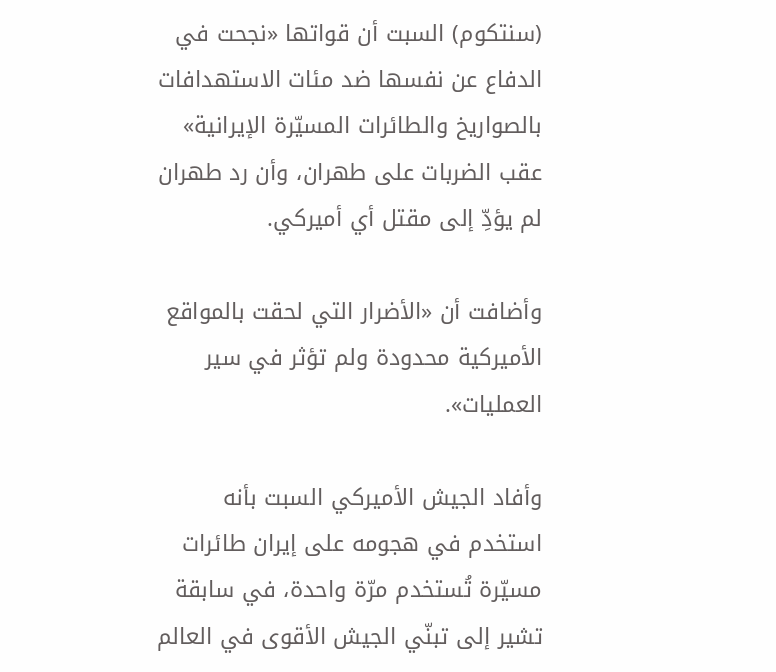(سنتكوم) السبت أن قواتها «نجحت في الدفاع عن نفسها ضد مئات الاستهدافات بالصواريخ والطائرات المسيّرة الإيرانية» عقب الضربات على طهران، وأن رد طهران لم يؤدِّ إلى مقتل أي أميركي.

وأضافت أن «الأضرار التي لحقت بالمواقع الأميركية محدودة ولم تؤثر في سير العمليات».

وأفاد الجيش الأميركي السبت بأنه استخدم في هجومه على إيران طائرات مسيّرة تُستخدم مرّة واحدة، في سابقة تشير إلى تبنّي الجيش الأقوى في العالم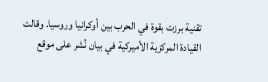تقنية برزت بقوة في الحرب بين أوكرانيا وروسيا. وقالت القيادة المركزية الأميركية في بيان نُشر على موقع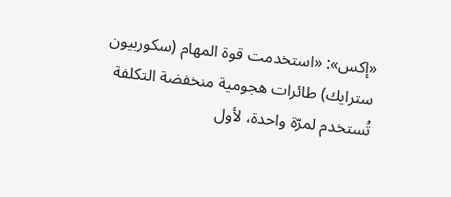«إكس»: «استخدمت قوة المهام (سكوربيون سترايك) طائرات هجومية منخفضة التكلفة تُستخدم لمرّة واحدة، لأول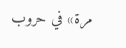مرة» في حروب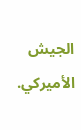الجيش الأميركي.